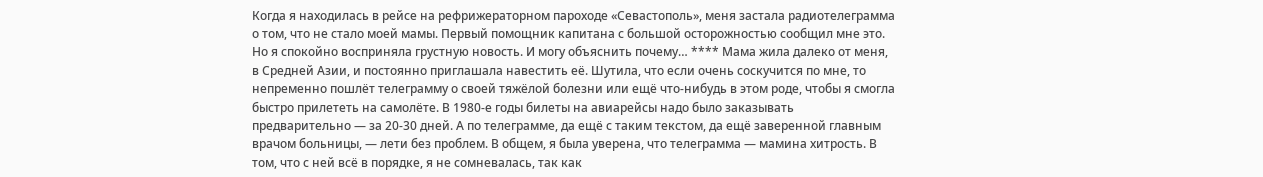Когда я находилась в рейсе на рефрижераторном пароходе «Севастополь», меня застала радиотелеграмма о том, что не стало моей мамы. Первый помощник капитана с большой осторожностью сообщил мне это. Но я спокойно восприняла грустную новость. И могу объяснить почему… **** Мама жила далеко от меня, в Средней Азии, и постоянно приглашала навестить её. Шутила, что если очень соскучится по мне, то непременно пошлёт телеграмму о своей тяжёлой болезни или ещё что-нибудь в этом роде, чтобы я смогла быстро прилететь на самолёте. В 1980-е годы билеты на авиарейсы надо было заказывать предварительно — за 20-30 дней. А по телеграмме, да ещё с таким текстом, да ещё заверенной главным врачом больницы, — лети без проблем. В общем, я была уверена, что телеграмма — мамина хитрость. В том, что с ней всё в порядке, я не сомневалась, так как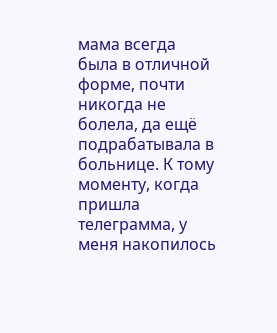мама всегда была в отличной форме, почти никогда не болела, да ещё подрабатывала в больнице. К тому моменту, когда пришла телеграмма, у меня накопилось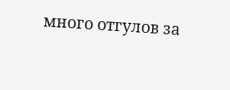много отгулов за